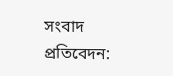সংবাদ প্রতিবেদন: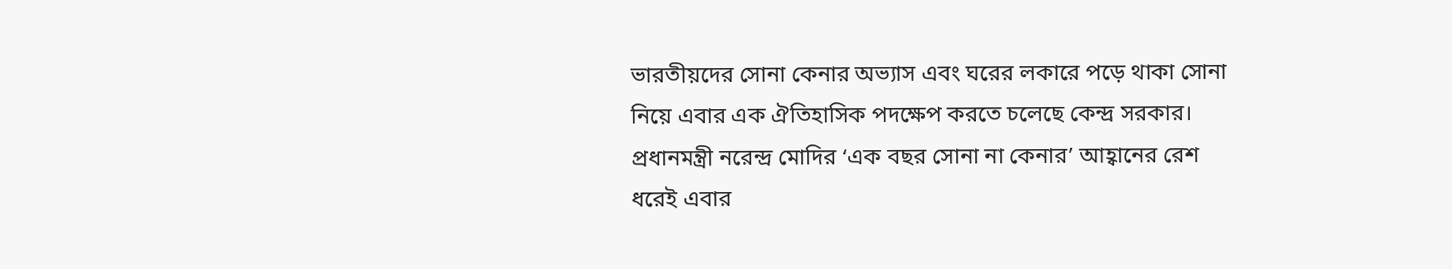ভারতীয়দের সোনা কেনার অভ্যাস এবং ঘরের লকারে পড়ে থাকা সোনা নিয়ে এবার এক ঐতিহাসিক পদক্ষেপ করতে চলেছে কেন্দ্র সরকার। প্রধানমন্ত্রী নরেন্দ্র মোদির ‘এক বছর সোনা না কেনার’ আহ্বানের রেশ ধরেই এবার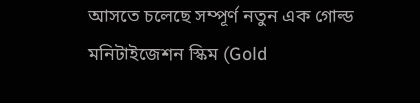আসতে চলেছে সম্পূর্ণ নতুন এক গোল্ড মনিটাইজেশন স্কিম (Gold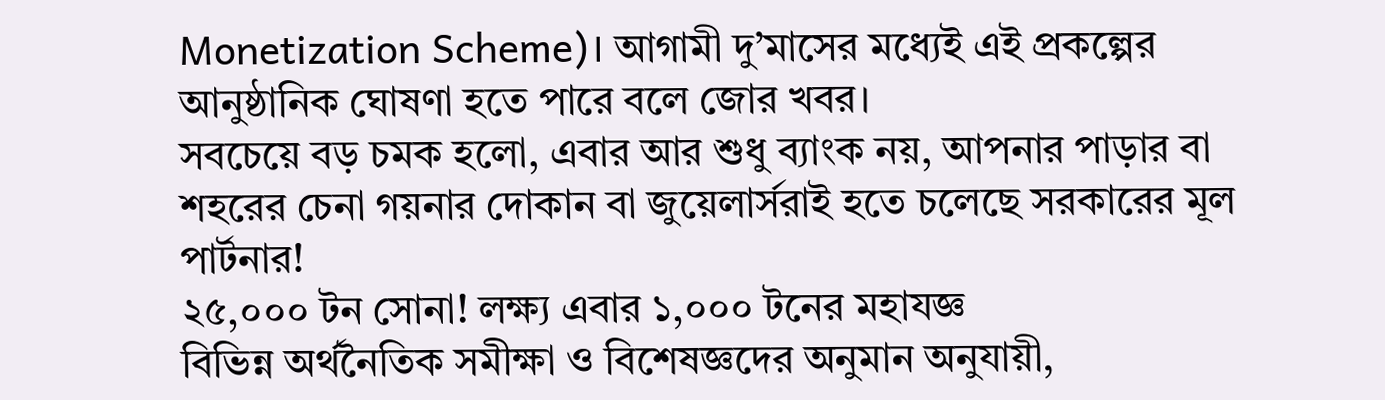Monetization Scheme)। আগামী দু’মাসের মধ্যেই এই প্রকল্পের আনুষ্ঠানিক ঘোষণা হতে পারে বলে জোর খবর।
সবচেয়ে বড় চমক হলো, এবার আর শুধু ব্যাংক নয়, আপনার পাড়ার বা শহরের চেনা গয়নার দোকান বা জুয়েলার্সরাই হতে চলেছে সরকারের মূল পার্টনার!
২৫,০০০ টন সোনা! লক্ষ্য এবার ১,০০০ টনের মহাযজ্ঞ
বিভিন্ন অর্থনৈতিক সমীক্ষা ও বিশেষজ্ঞদের অনুমান অনুযায়ী,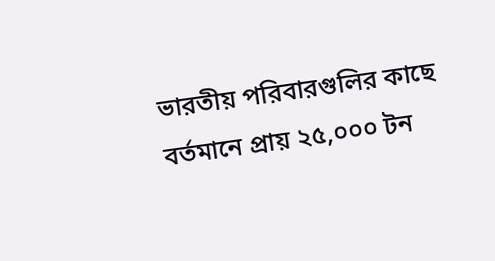ভারতীয় পরিবারগুলির কাছে বর্তমানে প্রায় ২৫,০০০ টন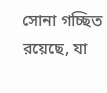সোনা গচ্ছিত রয়েছে, যা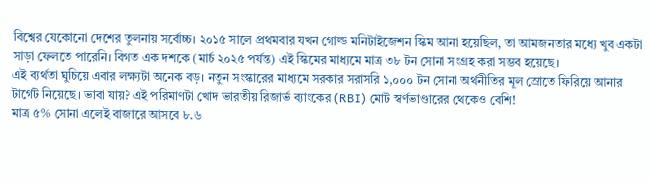বিশ্বের যেকোনো দেশের তুলনায় সর্বোচ্চ। ২০১৫ সালে প্রথমবার যখন গোল্ড মনিটাইজেশন স্কিম আনা হয়েছিল, তা আমজনতার মধ্যে খুব একটা সাড়া ফেলতে পারেনি। বিগত এক দশকে (মার্চ ২০২৫ পর্যন্ত) এই স্কিমের মাধ্যমে মাত্র ৩৮ টন সোনা সংগ্রহ করা সম্ভব হয়েছে।
এই ব্যর্থতা ঘুচিয়ে এবার লক্ষ্যটা অনেক বড়। নতুন সংস্কারের মাধ্যমে সরকার সরাসরি ১,০০০ টন সোনা অর্থনীতির মূল স্রোতে ফিরিয়ে আনার টার্গেট নিয়েছে। ভাবা যায়? এই পরিমাণটা খোদ ভারতীয় রিজার্ভ ব্যাংকের (RBI) মোট স্বর্ণভাণ্ডারের থেকেও বেশি!
মাত্র ৫% সোনা এলেই বাজারে আসবে ৮.৬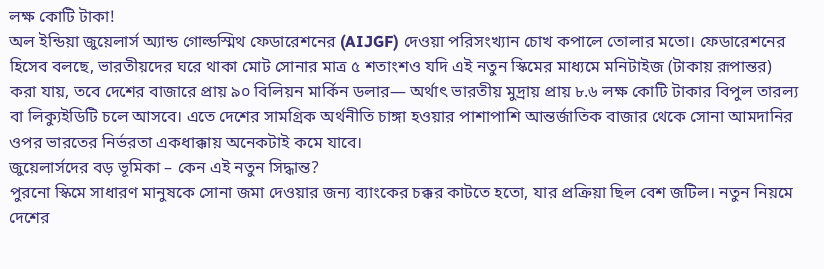লক্ষ কোটি টাকা!
অল ইন্ডিয়া জুয়েলার্স অ্যান্ড গোল্ডস্মিথ ফেডারেশনের (AIJGF) দেওয়া পরিসংখ্যান চোখ কপালে তোলার মতো। ফেডারেশনের হিসেব বলছে, ভারতীয়দের ঘরে থাকা মোট সোনার মাত্র ৫ শতাংশও যদি এই নতুন স্কিমের মাধ্যমে মনিটাইজ (টাকায় রূপান্তর) করা যায়, তবে দেশের বাজারে প্রায় ৯০ বিলিয়ন মার্কিন ডলার— অর্থাৎ ভারতীয় মুদ্রায় প্রায় ৮.৬ লক্ষ কোটি টাকার বিপুল তারল্য বা লিক্যুইডিটি চলে আসবে। এতে দেশের সামগ্রিক অর্থনীতি চাঙ্গা হওয়ার পাশাপাশি আন্তর্জাতিক বাজার থেকে সোনা আমদানির ওপর ভারতের নির্ভরতা একধাক্কায় অনেকটাই কমে যাবে।
জুয়েলার্সদের বড় ভূমিকা – কেন এই নতুন সিদ্ধান্ত?
পুরনো স্কিমে সাধারণ মানুষকে সোনা জমা দেওয়ার জন্য ব্যাংকের চক্কর কাটতে হতো, যার প্রক্রিয়া ছিল বেশ জটিল। নতুন নিয়মে দেশের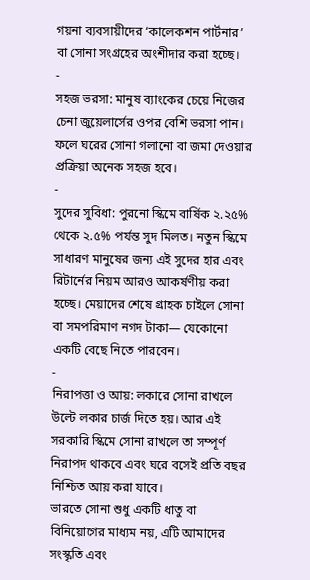গয়না ব্যবসায়ীদের ‘কালেকশন পার্টনার’ বা সোনা সংগ্রহের অংশীদার করা হচ্ছে।
-
সহজ ভরসা: মানুষ ব্যাংকের চেয়ে নিজের চেনা জুয়েলার্সের ওপর বেশি ভরসা পান। ফলে ঘরের সোনা গলানো বা জমা দেওয়ার প্রক্রিয়া অনেক সহজ হবে।
-
সুদের সুবিধা: পুরনো স্কিমে বার্ষিক ২.২৫% থেকে ২.৫% পর্যন্ত সুদ মিলত। নতুন স্কিমে সাধারণ মানুষের জন্য এই সুদের হার এবং রিটার্নের নিয়ম আরও আকর্ষণীয় করা হচ্ছে। মেয়াদের শেষে গ্রাহক চাইলে সোনা বা সমপরিমাণ নগদ টাকা— যেকোনো একটি বেছে নিতে পারবেন।
-
নিরাপত্তা ও আয়: লকারে সোনা রাখলে উল্টে লকার চার্জ দিতে হয়। আর এই সরকারি স্কিমে সোনা রাখলে তা সম্পূর্ণ নিরাপদ থাকবে এবং ঘরে বসেই প্রতি বছর নিশ্চিত আয় করা যাবে।
ভারতে সোনা শুধু একটি ধাতু বা বিনিয়োগের মাধ্যম নয়, এটি আমাদের সংস্কৃতি এবং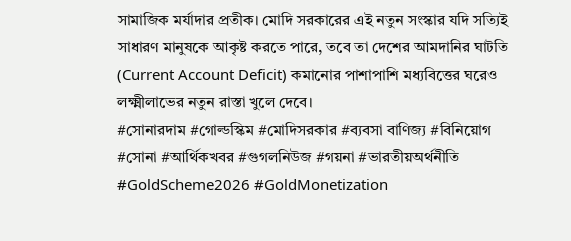সামাজিক মর্যাদার প্রতীক। মোদি সরকারের এই নতুন সংস্কার যদি সত্যিই সাধারণ মানুষকে আকৃষ্ট করতে পারে, তবে তা দেশের আমদানির ঘাটতি (Current Account Deficit) কমানোর পাশাপাশি মধ্যবিত্তের ঘরেও লক্ষ্মীলাভের নতুন রাস্তা খুলে দেবে।
#সোনারদাম #গোল্ডস্কিম #মোদিসরকার #ব্যবসা বাণিজ্য #বিনিয়োগ #সোনা #আর্থিকখবর #গুগলনিউজ #গয়না #ভারতীয়অর্থনীতি
#GoldScheme2026 #GoldMonetization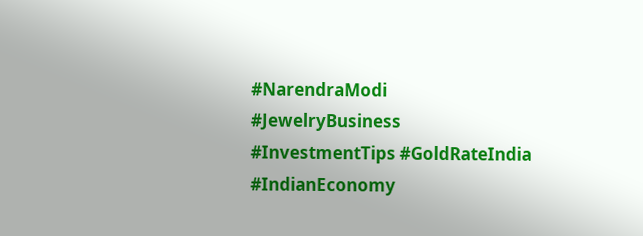#NarendraModi #JewelryBusiness #InvestmentTips #GoldRateIndia #IndianEconomy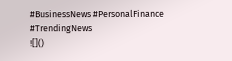#BusinessNews #PersonalFinance #TrendingNews
![]()